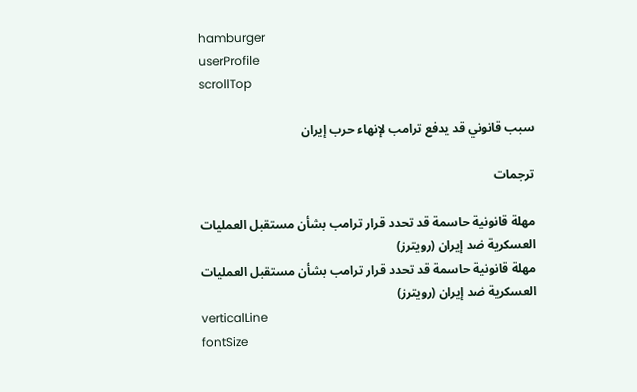hamburger
userProfile
scrollTop

سبب قانوني قد يدفع ترامب لإنهاء حرب إيران

ترجمات

مهلة قانونية حاسمة قد تحدد قرار ترامب بشأن مستقبل العمليات العسكرية ضد إيران (رويترز)
مهلة قانونية حاسمة قد تحدد قرار ترامب بشأن مستقبل العمليات العسكرية ضد إيران (رويترز)
verticalLine
fontSize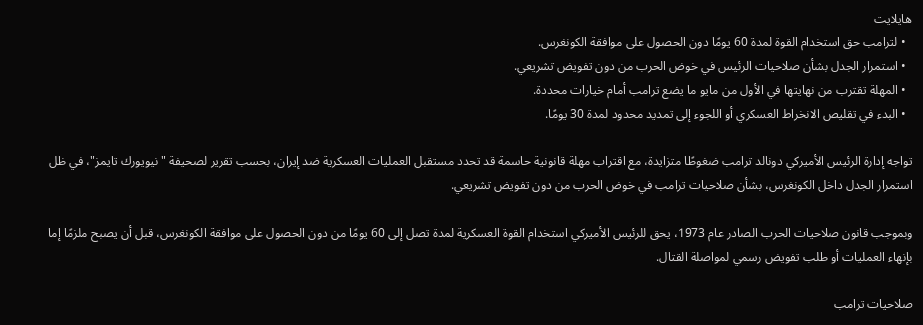هايلايت
  • لترامب حق استخدام القوة لمدة 60 يومًا دون الحصول على موافقة الكونغرس.
  • استمرار الجدل بشأن صلاحيات الرئيس في خوض الحرب من دون تفويض تشريعي.
  • المهلة تقترب من نهايتها في الأول من مايو ما يضع ترامب أمام خيارات محددة.
  • البدء في تقليص الانخراط العسكري أو اللجوء إلى تمديد محدود لمدة 30 يومًا.

تواجه إدارة الرئيس الأميركي دونالد ترامب ضغوطًا متزايدة، مع اقتراب مهلة قانونية حاسمة قد تحدد مستقبل العمليات العسكرية ضد إيران، بحسب تقرير لصحيفة "نيويورك تايمز"، في ظل استمرار الجدل داخل الكونغرس، بشأن صلاحيات ترامب في خوض الحرب من دون تفويض تشريعي.

وبموجب قانون صلاحيات الحرب الصادر عام 1973، يحق للرئيس الأميركي استخدام القوة العسكرية لمدة تصل إلى 60 يومًا من دون الحصول على موافقة الكونغرس، قبل أن يصبح ملزمًا إما بإنهاء العمليات أو طلب تفويض رسمي لمواصلة القتال.

صلاحيات ترامب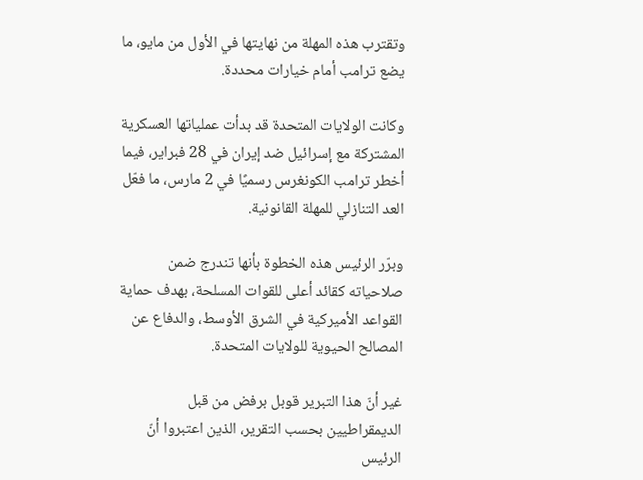وتقترب هذه المهلة من نهايتها في الأول من مايو، ما يضع ترامب أمام خيارات محددة.

وكانت الولايات المتحدة قد بدأت عملياتها العسكرية المشتركة مع إسرائيل ضد إيران في 28 فبراير، فيما أخطر ترامب الكونغرس رسميًا في 2 مارس، ما فعّل العد التنازلي للمهلة القانونية.

وبرّر الرئيس هذه الخطوة بأنها تندرج ضمن صلاحياته كقائد أعلى للقوات المسلحة، بهدف حماية القواعد الأميركية في الشرق الأوسط، والدفاع عن المصالح الحيوية للولايات المتحدة.

غير أنّ هذا التبرير قوبل برفض من قبل الديمقراطيين بحسب التقرير، الذين اعتبروا أنّ الرئيس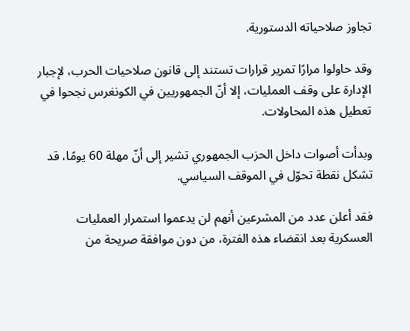تجاوز صلاحياته الدستورية.

وقد حاولوا مرارًا تمرير قرارات تستند إلى قانون صلاحيات الحرب، لإجبار الإدارة على وقف العمليات، إلا أنّ الجمهوريين في الكونغرس نجحوا في تعطيل هذه المحاولات.

وبدأت أصوات داخل الحزب الجمهوري تشير إلى أنّ مهلة 60 يومًا، قد تشكل نقطة تحوّل في الموقف السياسي.

فقد أعلن عدد من المشرعين أنهم لن يدعموا استمرار العمليات العسكرية بعد انقضاء هذه الفترة، من دون موافقة صريحة من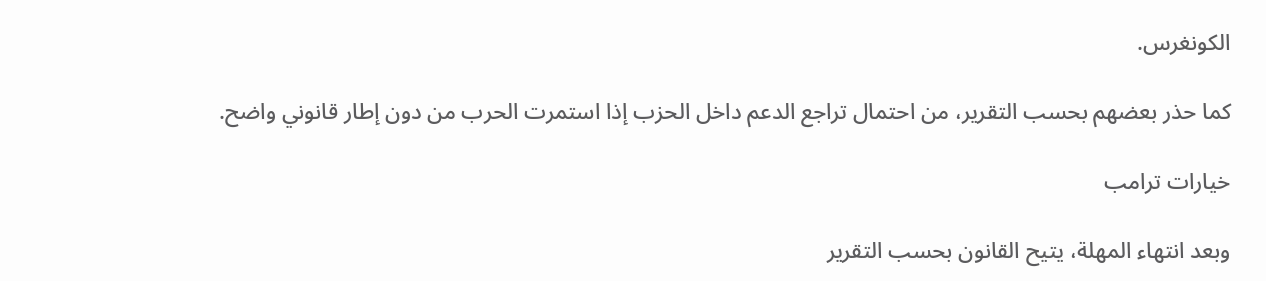الكونغرس.

كما حذر بعضهم بحسب التقرير، من احتمال تراجع الدعم داخل الحزب إذا استمرت الحرب من دون إطار قانوني واضح.

خيارات ترامب

وبعد انتهاء المهلة، يتيح القانون بحسب التقرير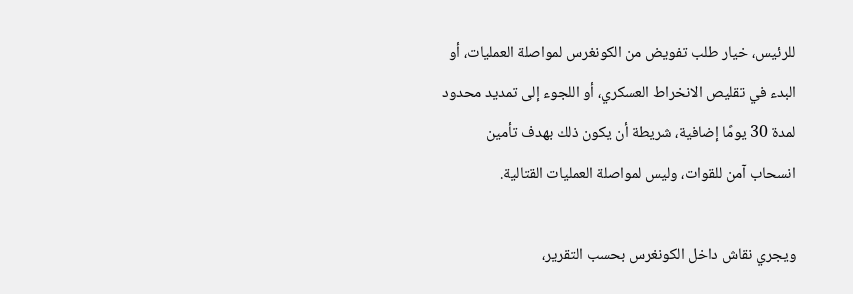للرئيس، خيار طلب تفويض من الكونغرس لمواصلة العمليات، أو البدء في تقليص الانخراط العسكري، أو اللجوء إلى تمديد محدود لمدة 30 يومًا إضافية، شريطة أن يكون ذلك بهدف تأمين انسحاب آمن للقوات، وليس لمواصلة العمليات القتالية.

ويجري نقاش داخل الكونغرس بحسب التقرير،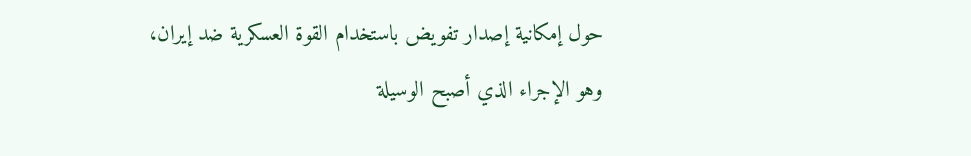حول إمكانية إصدار تفويض باستخدام القوة العسكرية ضد إيران، وهو الإجراء الذي أصبح الوسيلة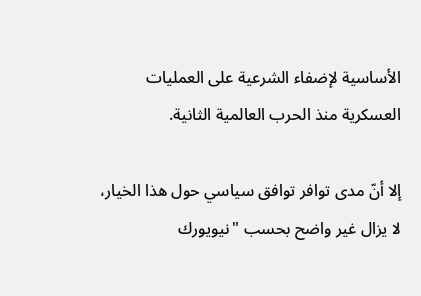الأساسية لإضفاء الشرعية على العمليات العسكرية منذ الحرب العالمية الثانية.

إلا أنّ مدى توافر توافق سياسي حول هذا الخيار، لا يزال غير واضح بحسب "نيويورك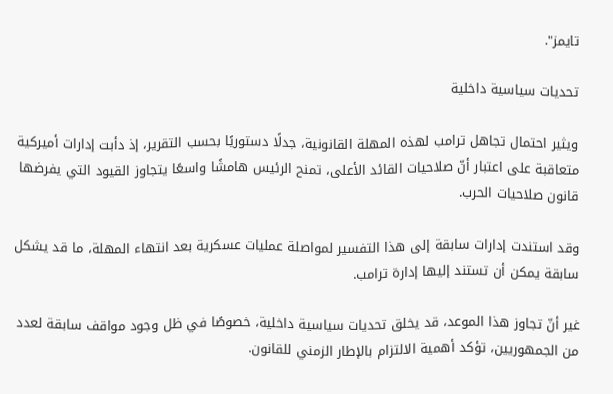تايمز".

تحديات سياسية داخلية

ويثير احتمال تجاهل ترامب لهذه المهلة القانونية، جدلًا دستوريًا بحسب التقرير، إذ دأبت إدارات أميركية متعاقبة على اعتبار أنّ صلاحيات القائد الأعلى، تمنح الرئيس هامشًا واسعًا يتجاوز القيود التي يفرضها قانون صلاحيات الحرب.

وقد استندت إدارات سابقة إلى هذا التفسير لمواصلة عمليات عسكرية بعد انتهاء المهلة، ما قد يشكل سابقة يمكن أن تستند إليها إدارة ترامب.

غير أنّ تجاوز هذا الموعد، قد يخلق تحديات سياسية داخلية، خصوصًا في ظل وجود مواقف سابقة لعدد من الجمهوريين، تؤكد أهمية الالتزام بالإطار الزمني للقانون.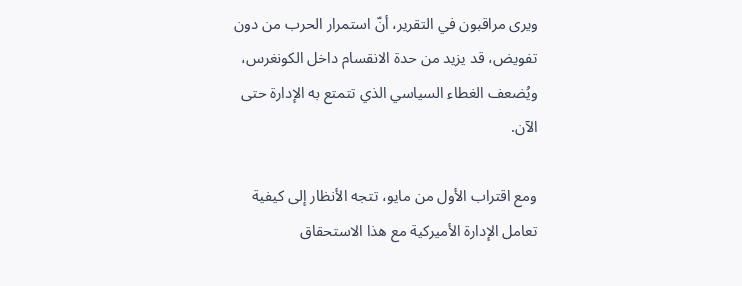ويرى مراقبون في التقرير، أنّ استمرار الحرب من دون تفويض، قد يزيد من حدة الانقسام داخل الكونغرس، ويُضعف الغطاء السياسي الذي تتمتع به الإدارة حتى الآن.

ومع اقتراب الأول من مايو، تتجه الأنظار إلى كيفية تعامل الإدارة الأميركية مع هذا الاستحقاق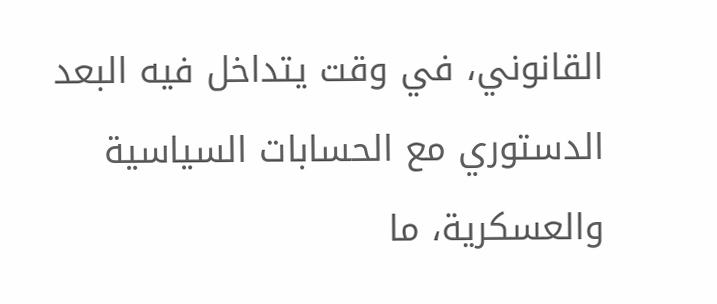القانوني، في وقت يتداخل فيه البعد الدستوري مع الحسابات السياسية والعسكرية، ما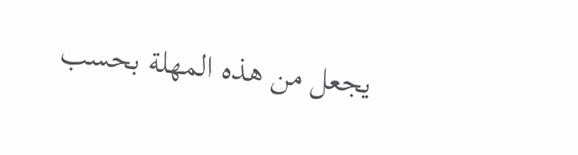يجعل من هذه المهلة بحسب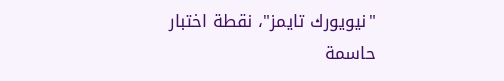"نيويورك تايمز"، نقطة اختبار حاسمة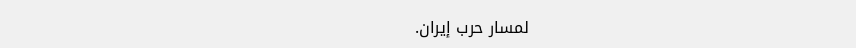لمسار حرب إيران.